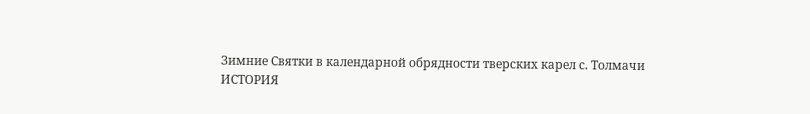Зимние Святки в календарной обрядности тверских карел с. Толмачи
ИСТОРИЯ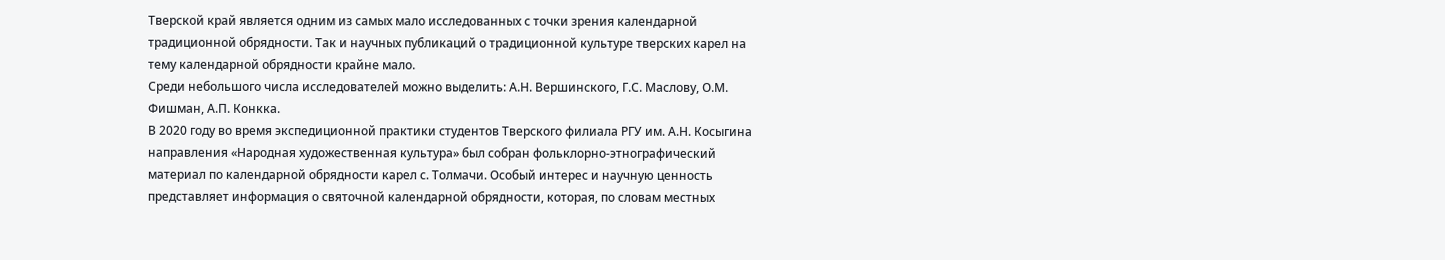Тверской край является одним из самых мало исследованных с точки зрения календарной традиционной обрядности. Так и научных публикаций о традиционной культуре тверских карел на тему календарной обрядности крайне мало.
Среди небольшого числа исследователей можно выделить: А.Н. Вершинского, Г.С. Маслову, О.М. Фишман, А.П. Конкка.
В 2020 году во время экспедиционной практики студентов Тверского филиала РГУ им. А.Н. Косыгина направления «Народная художественная культура» был собран фольклорно-этнографический материал по календарной обрядности карел с. Толмачи. Особый интерес и научную ценность представляет информация о святочной календарной обрядности, которая, по словам местных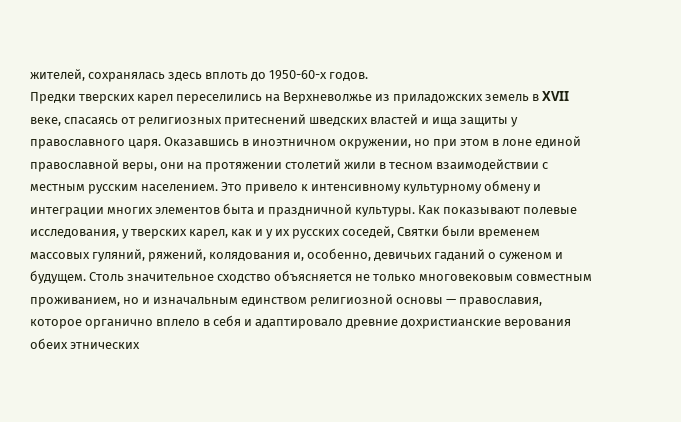жителей, сохранялась здесь вплоть до 1950-60-х годов.
Предки тверских карел переселились на Верхневолжье из приладожских земель в XVII веке, спасаясь от религиозных притеснений шведских властей и ища защиты у православного царя. Оказавшись в иноэтничном окружении, но при этом в лоне единой православной веры, они на протяжении столетий жили в тесном взаимодействии с местным русским населением. Это привело к интенсивному культурному обмену и интеграции многих элементов быта и праздничной культуры. Как показывают полевые исследования, у тверских карел, как и у их русских соседей, Святки были временем массовых гуляний, ряжений, колядования и, особенно, девичьих гаданий о суженом и будущем. Столь значительное сходство объясняется не только многовековым совместным проживанием, но и изначальным единством религиозной основы — православия, которое органично вплело в себя и адаптировало древние дохристианские верования обеих этнических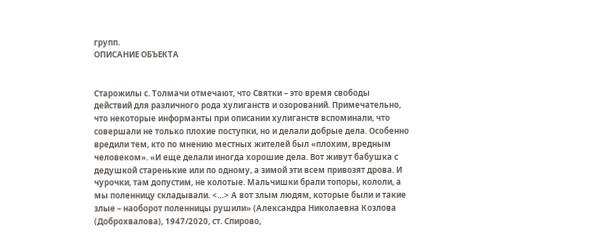групп.
ОПИСАНИЕ ОБЪЕКТА


Старожилы с. Толмачи отмечают, что Святки – это время свободы действий для различного рода хулиганств и озорований. Примечательно, что некоторые информанты при описании хулиганств вспоминали, что совершали не только плохие поступки, но и делали добрые дела. Особенно вредили тем, кто по мнению местных жителей был «плохим, вредным человеком». «И еще делали иногда хорошие дела. Вот живут бабушка с дедушкой старенькие или по одному, а зимой эти всем привозят дрова. И чурочки, там допустим, не колотые. Мальчишки брали топоры, кололи, а мы поленницу складывали. <…> А вот злым людям, которые были и такие злые – наоборот поленницы рушили» (Александра Николаевна Козлова (Доброхвалова), 1947/2020, ст. Спирово,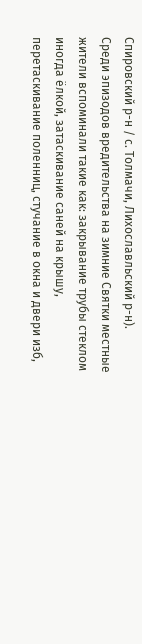Спировский р-н / с. Толмачи, Лихославльский р-н).
Среди эпизодов вредительства на зимние Святки местные жители вспоминали такие как: закрывание трубы стеклом иногда ёлкой, затаскивание саней на крышу, перетаскивание поленниц, стучание в окна и двери изб,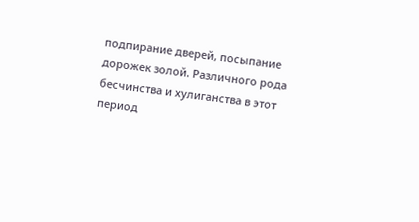подпирание дверей, посыпание дорожек золой. Различного рода бесчинства и хулиганства в этот период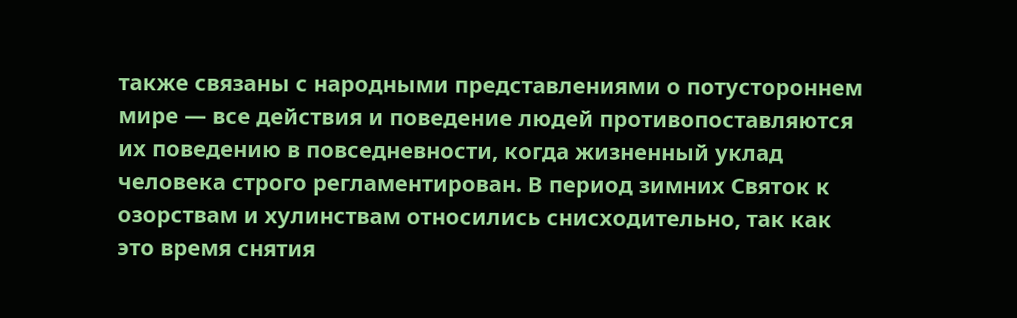также связаны с народными представлениями о потустороннем мире — все действия и поведение людей противопоставляются их поведению в повседневности, когда жизненный уклад человека строго регламентирован. В период зимних Святок к озорствам и хулинствам относились снисходительно, так как это время снятия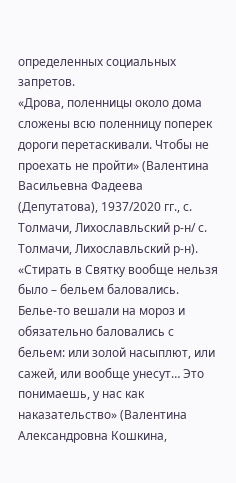определенных социальных запретов.
«Дрова, поленницы около дома сложены всю поленницу поперек дороги перетаскивали. Чтобы не проехать не пройти» (Валентина Васильевна Фадеева (Депутатова), 1937/2020 гг., с. Толмачи, Лихославльский р-н/ с. Толмачи, Лихославльский р-н).
«Стирать в Святку вообще нельзя было – бельем баловались. Белье-то вешали на мороз и обязательно баловались с бельем: или золой насыплют, или сажей, или вообще унесут… Это понимаешь, у нас как наказательство» (Валентина Александровна Кошкина,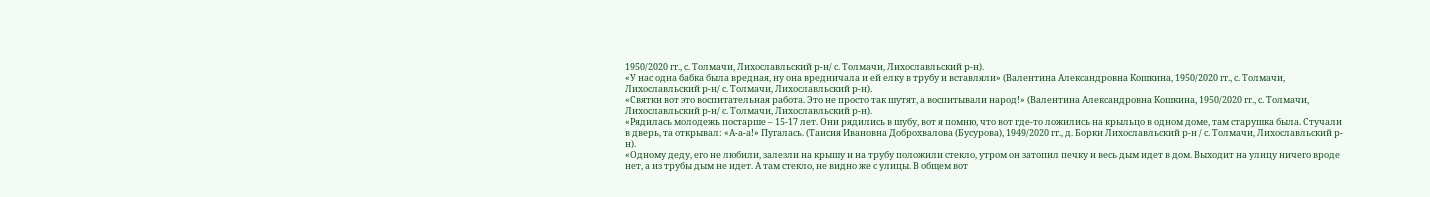1950/2020 гг., с. Толмачи, Лихославльский р-н/ с. Толмачи, Лихославльский р-н).
«У нас одна бабка была вредная, ну она вредничала и ей елку в трубу и вставляли» (Валентина Александровна Кошкина, 1950/2020 гг., с. Толмачи, Лихославльский р-н/ с. Толмачи, Лихославльский р-н).
«Святки вот это воспитательная работа. Это не просто так шутят, а воспитывали народ!» (Валентина Александровна Кошкина, 1950/2020 гг., с. Толмачи, Лихославльский р-н/ с. Толмачи, Лихославльский р-н).
«Рядилась молодежь постарше – 15-17 лет. Они рядились в шубу, вот я помню, что вот где-то ложились на крыльцо в одном доме, там старушка была. Стучали в дверь, та открывал: «А-а-а!» Пугалась. (Таисия Ивановна Доброхвалова (Бусурова), 1949/2020 гг., д. Борки Лихославльский р-н / с. Толмачи, Лихославльский р-н).
«Одному деду, его не любили, залезли на крышу и на трубу положили стекло, утром он затопил печку и весь дым идет в дом. Выходит на улицу ничего вроде нет, а из трубы дым не идет. А там стекло, не видно же с улицы. В общем вот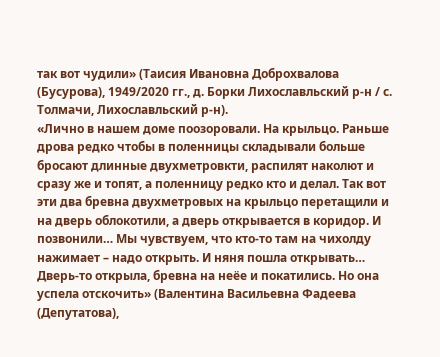так вот чудили» (Таисия Ивановна Доброхвалова (Бусурова), 1949/2020 гг., д. Борки Лихославльский р-н / с. Толмачи, Лихославльский р-н).
«Лично в нашем доме поозоровали. На крыльцо. Раньше дрова редко чтобы в поленницы складывали больше бросают длинные двухметровкти, распилят наколют и сразу же и топят, а поленницу редко кто и делал. Так вот эти два бревна двухметровых на крыльцо перетащили и на дверь облокотили, а дверь открывается в коридор. И позвонили… Мы чувствуем, что кто-то там на чихолду нажимает – надо открыть. И няня пошла открывать… Дверь-то открыла, бревна на неёе и покатились. Но она успела отскочить» (Валентина Васильевна Фадеева (Депутатова),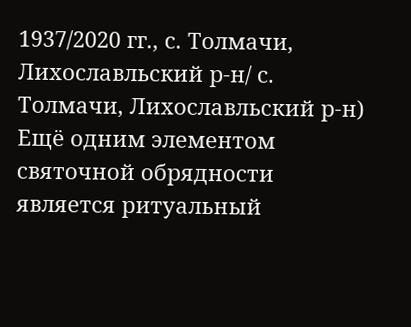1937/2020 гг., с. Толмачи, Лихославльский р-н/ с. Толмачи, Лихославльский р-н)
Ещё одним элементом святочной обрядности является ритуальный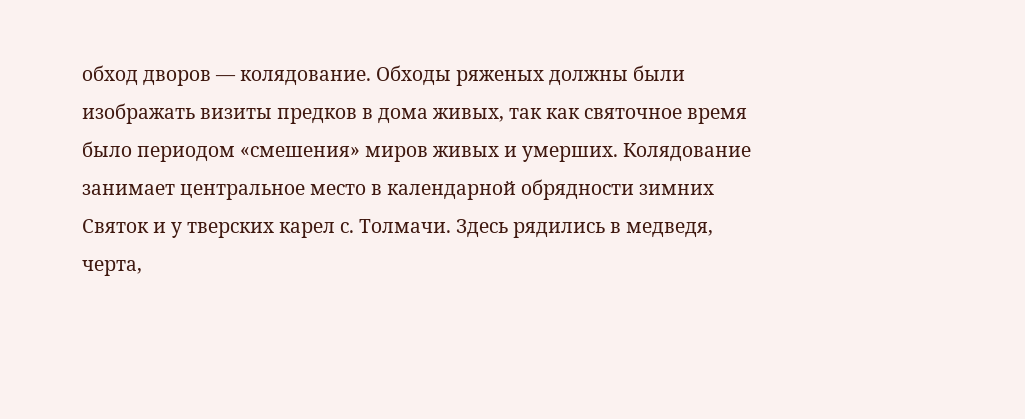обход дворов — колядование. Обходы ряженых должны были изображать визиты предков в дома живых, так как святочное время было периодом «смешения» миров живых и умерших. Колядование занимает центральное место в календарной обрядности зимних Святок и у тверских карел с. Толмачи. Здесь рядились в медведя, черта,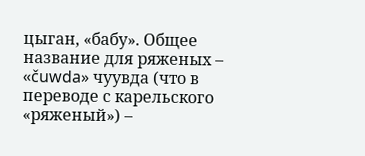цыган, «бабу». Общее название для ряженых – «čuwda» чуувда (что в переводе с карельского «ряженый») –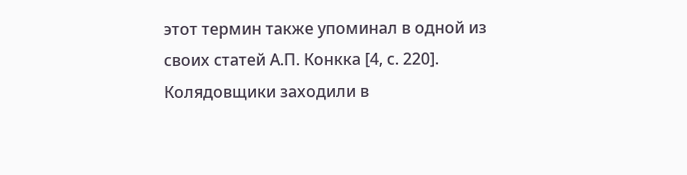этот термин также упоминал в одной из своих статей А.П. Конкка [4, с. 220]. Колядовщики заходили в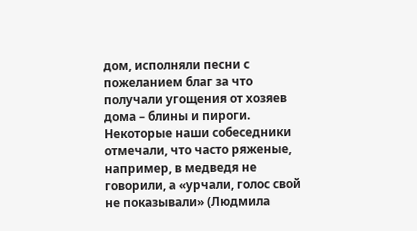дом, исполняли песни с пожеланием благ за что получали угощения от хозяев дома – блины и пироги. Некоторые наши собеседники отмечали, что часто ряженые, например, в медведя не говорили, а «урчали, голос свой не показывали» (Людмила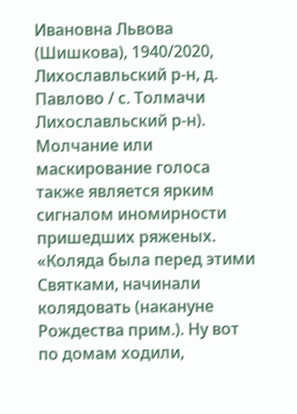Ивановна Львова (Шишкова), 1940/2020, Лихославльский р-н, д. Павлово / с. Толмачи Лихославльский р-н). Молчание или маскирование голоса также является ярким сигналом иномирности пришедших ряженых.
«Коляда была перед этими Святками, начинали колядовать (накануне Рождества прим.). Ну вот по домам ходили,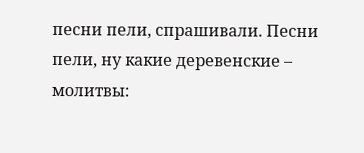песни пели, спрашивали. Песни пели, ну какие деревенские – молитвы: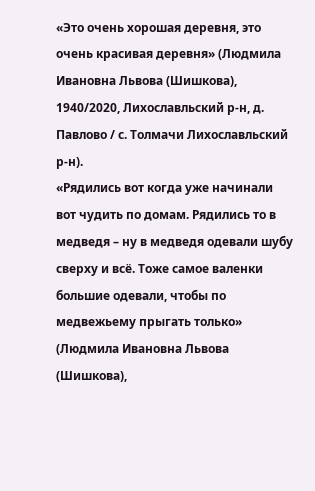«Это очень хорошая деревня, это очень красивая деревня» (Людмила Ивановна Львова (Шишкова), 1940/2020, Лихославльский р-н, д. Павлово / с. Толмачи Лихославльский р-н).
«Рядились вот когда уже начинали вот чудить по домам. Рядились то в медведя – ну в медведя одевали шубу сверху и всё. Тоже самое валенки большие одевали, чтобы по медвежьему прыгать только» (Людмила Ивановна Львова (Шишкова),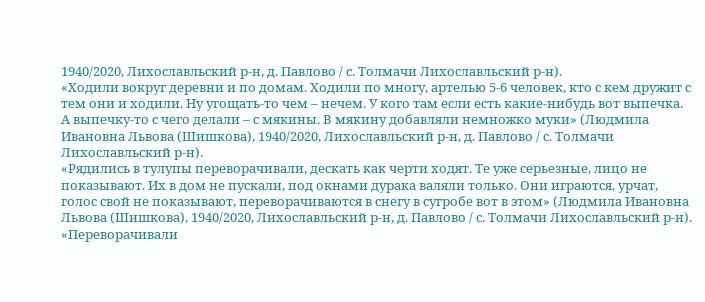1940/2020, Лихославльский р-н, д. Павлово / с. Толмачи Лихославльский р-н).
«Ходили вокруг деревни и по домам. Ходили по многу, артелью 5-6 человек, кто с кем дружит с тем они и ходили. Ну угощать-то чем – нечем. У кого там если есть какие-нибудь вот выпечка. А выпечку-то с чего делали – с мякины. В мякину добавляли немножко муки» (Людмила Ивановна Львова (Шишкова), 1940/2020, Лихославльский р-н, д. Павлово / с. Толмачи Лихославльский р-н).
«Рядились в тулупы переворачивали, дескать как черти ходят. Те уже серьезные, лицо не показывают. Их в дом не пускали, под окнами дурака валяли только. Они играются, урчат, голос свой не показывают, переворачиваются в снегу в сугробе вот в этом» (Людмила Ивановна Львова (Шишкова), 1940/2020, Лихославльский р-н, д. Павлово / с. Толмачи Лихославльский р-н).
«Переворачивали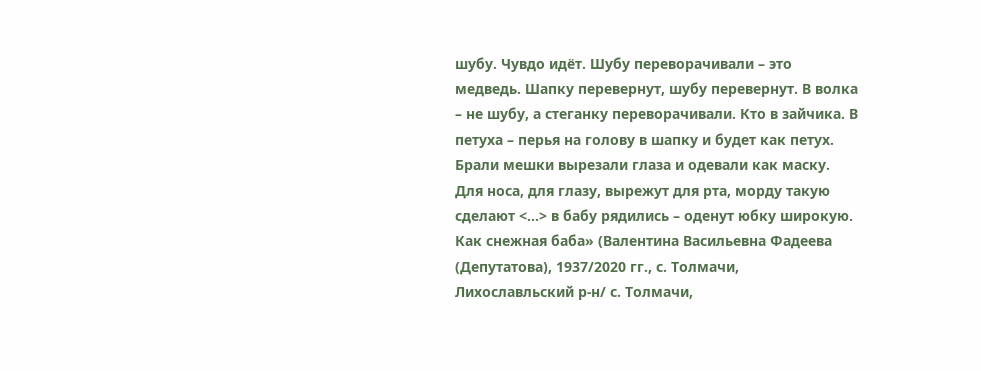шубу. Чувдо идёт. Шубу переворачивали – это медведь. Шапку перевернут, шубу перевернут. В волка – не шубу, а стеганку переворачивали. Кто в зайчика. В петуха – перья на голову в шапку и будет как петух. Брали мешки вырезали глаза и одевали как маску. Для носа, для глазу, вырежут для рта, морду такую сделают <…> в бабу рядились – оденут юбку широкую. Как снежная баба» (Валентина Васильевна Фадеева (Депутатова), 1937/2020 гг., с. Толмачи, Лихославльский р-н/ с. Толмачи,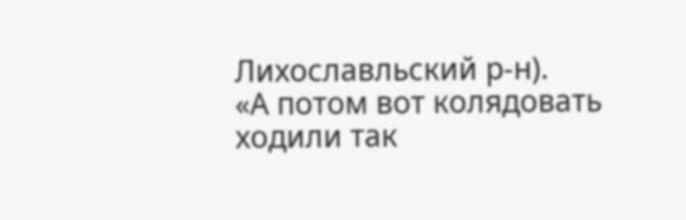Лихославльский р-н).
«А потом вот колядовать ходили так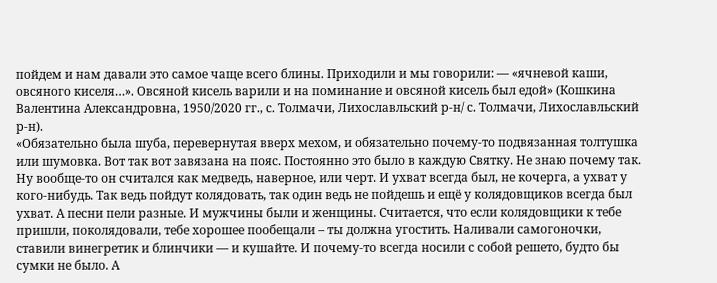пойдем и нам давали это самое чаще всего блины. Приходили и мы говорили: — «ячневой каши, овсяного киселя…». Овсяной кисель варили и на поминание и овсяной кисель был едой» (Кошкина Валентина Александровна, 1950/2020 гг., с. Толмачи, Лихославльский р-н/ с. Толмачи, Лихославльский р-н).
«Обязательно была шуба, перевернутая вверх мехом, и обязательно почему-то подвязанная толтушка или шумовка. Вот так вот завязана на пояс. Постоянно это было в каждую Святку. Не знаю почему так. Ну вообще-то он считался как медведь, наверное, или черт. И ухват всегда был, не кочерга, а ухват у кого-нибудь. Так ведь пойдут колядовать, так один ведь не пойдешь и ещё у колядовщиков всегда был ухват. А песни пели разные. И мужчины были и женщины. Считается, что если колядовщики к тебе пришли, поколядовали, тебе хорошее пообещали – ты должна угостить. Наливали самогоночки, ставили винегретик и блинчики — и кушайте. И почему-то всегда носили с собой решето, будто бы сумки не было. А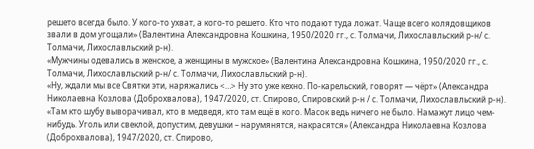решето всегда было. У кого-то ухват, а кого-то решето. Кто что подают туда ложат. Чаще всего колядовщиков звали в дом угощали» (Валентина Александровна Кошкина, 1950/2020 гг., с. Толмачи, Лихославльский р-н/ с. Толмачи, Лихославльский р-н).
«Мужчины одевались в женское, а женщины в мужское» (Валентина Александровна Кошкина, 1950/2020 гг., с. Толмачи, Лихославльский р-н/ с. Толмачи, Лихославльский р-н).
«Ну, ждали мы все Святки эти, наряжались <…> Ну это уже кехно. По-карельский, говорят — чёрт» (Александра Николаевна Козлова (Доброхвалова), 1947/2020, ст. Спирово, Спировский р-н / с. Толмачи, Лихославльский р-н).
«Там кто шубу выворачивал, кто в медведя, кто там ещё в кого. Масок ведь ничего не было. Намажут лицо чем-нибудь. Уголь или свеклой, допустим, девушки – нарумянятся, накрасятся» (Александра Николаевна Козлова (Доброхвалова), 1947/2020, ст. Спирово,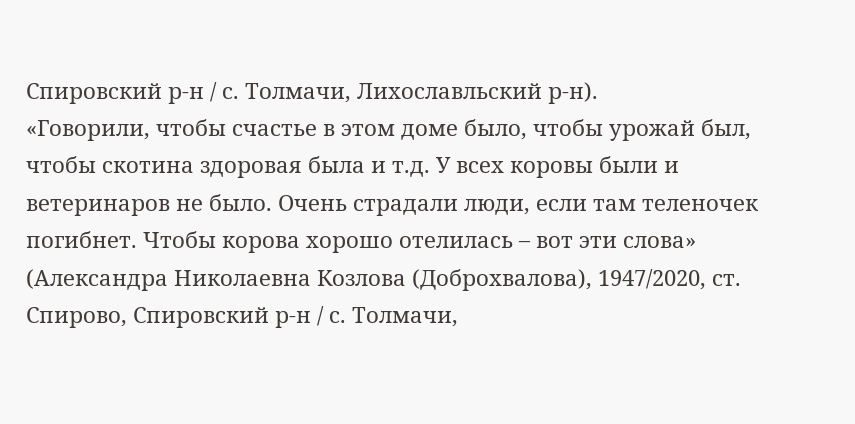Спировский р-н / с. Толмачи, Лихославльский р-н).
«Говорили, чтобы счастье в этом доме было, чтобы урожай был, чтобы скотина здоровая была и т.д. У всех коровы были и ветеринаров не было. Очень страдали люди, если там теленочек погибнет. Чтобы корова хорошо отелилась – вот эти слова» (Александра Николаевна Козлова (Доброхвалова), 1947/2020, ст. Спирово, Спировский р-н / с. Толмачи,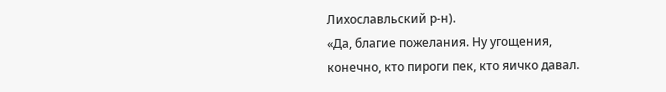Лихославльский р-н).
«Да, благие пожелания. Ну угощения, конечно, кто пироги пек, кто яичко давал.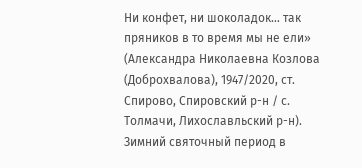Ни конфет, ни шоколадок… так пряников в то время мы не ели» (Александра Николаевна Козлова (Доброхвалова), 1947/2020, ст. Спирово, Спировский р-н / с. Толмачи, Лихославльский р-н).
Зимний святочный период в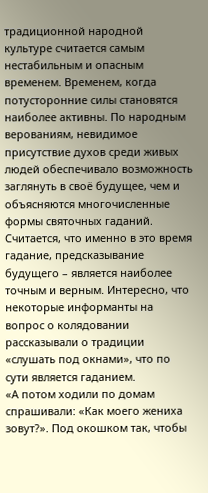традиционной народной культуре считается самым нестабильным и опасным временем. Временем, когда потусторонние силы становятся наиболее активны. По народным верованиям, невидимое присутствие духов среди живых людей обеспечивало возможность заглянуть в своё будущее, чем и объясняются многочисленные формы святочных гаданий. Считается, что именно в это время гадание, предсказывание будущего – является наиболее точным и верным. Интересно, что некоторые информанты на вопрос о колядовании рассказывали о традиции «слушать под окнами», что по сути является гаданием.
«А потом ходили по домам спрашивали: «Как моего жениха зовут?». Под окошком так, чтобы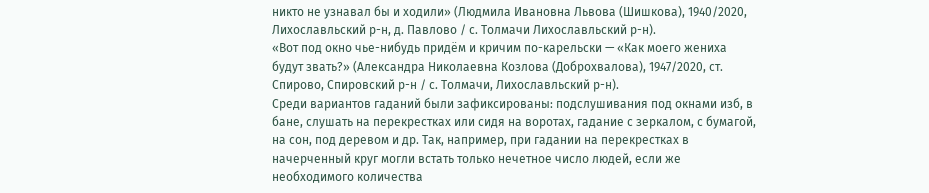никто не узнавал бы и ходили» (Людмила Ивановна Львова (Шишкова), 1940/2020, Лихославльский р-н, д. Павлово / с. Толмачи Лихославльский р-н).
«Вот под окно чье-нибудь придём и кричим по-карельски — «Как моего жениха будут звать?» (Александра Николаевна Козлова (Доброхвалова), 1947/2020, ст. Спирово, Спировский р-н / с. Толмачи, Лихославльский р-н).
Среди вариантов гаданий были зафиксированы: подслушивания под окнами изб, в бане, слушать на перекрестках или сидя на воротах, гадание с зеркалом, с бумагой, на сон, под деревом и др. Так, например, при гадании на перекрестках в начерченный круг могли встать только нечетное число людей, если же необходимого количества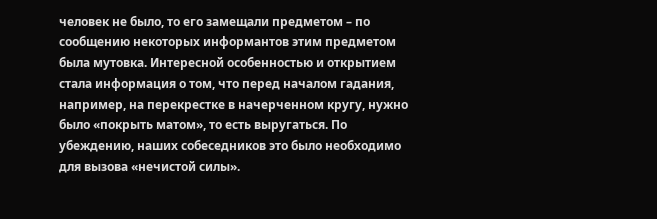человек не было, то его замещали предметом – по сообщению некоторых информантов этим предметом была мутовка. Интересной особенностью и открытием стала информация о том, что перед началом гадания, например, на перекрестке в начерченном кругу, нужно было «покрыть матом», то есть выругаться. По убеждению, наших собеседников это было необходимо для вызова «нечистой силы».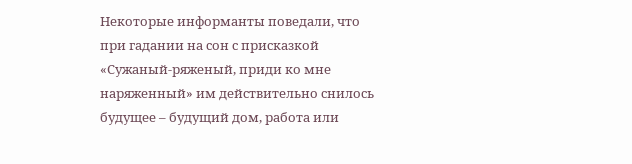Некоторые информанты поведали, что при гадании на сон с присказкой «Сужаный-ряженый, приди ко мне наряженный» им действительно снилось будущее – будущий дом, работа или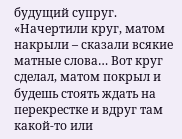будущий супруг.
«Начертили круг, матом накрыли – сказали всякие матные слова… Вот круг сделал, матом покрыл и будешь стоять ждать на перекрестке и вдруг там какой-то или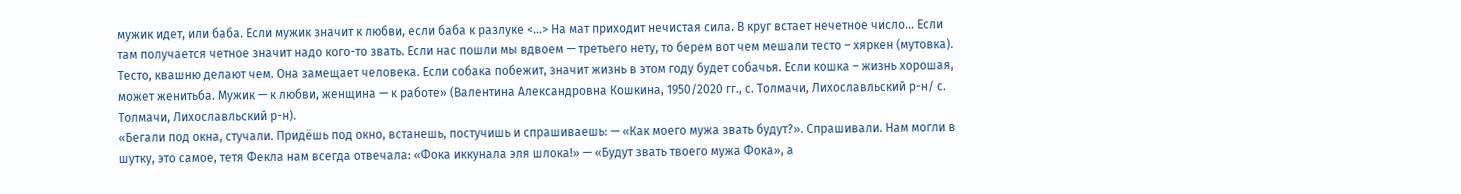мужик идет, или баба. Если мужик значит к любви, если баба к разлуке <…> На мат приходит нечистая сила. В круг встает нечетное число… Если там получается четное значит надо кого-то звать. Если нас пошли мы вдвоем — третьего нету, то берем вот чем мешали тесто – хяркен (мутовка). Тесто, квашню делают чем. Она замещает человека. Если собака побежит, значит жизнь в этом году будет собачья. Если кошка – жизнь хорошая, может женитьба. Мужик — к любви, женщина — к работе» (Валентина Александровна Кошкина, 1950/2020 гг., с. Толмачи, Лихославльский р-н/ с. Толмачи, Лихославльский р-н).
«Бегали под окна, стучали. Придёшь под окно, встанешь, постучишь и спрашиваешь: — «Как моего мужа звать будут?». Спрашивали. Нам могли в шутку, это самое, тетя Фекла нам всегда отвечала: «Фока иккунала эля шлока!» — «Будут звать твоего мужа Фока», а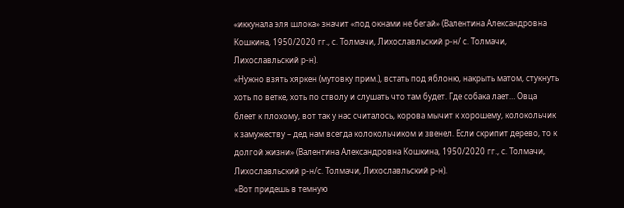«иккунала эля шлока» значит «под окнами не бегай» (Валентина Александровна Кошкина, 1950/2020 гг., с. Толмачи, Лихославльский р-н/ с. Толмачи, Лихославльский р-н).
«Нужно взять хяркен (мутовку прим.), встать под яблоню, накрыть матом, стукнуть хоть по ветке, хоть по стволу и слушать что там будет. Где собака лает… Овца блеет к плохому, вот так у нас считалось, корова мычит к хорошему, колокольчик к замужеству – дед нам всегда колокольчиком и звенел. Если скрипит дерево, то к долгой жизни» (Валентина Александровна Кошкина, 1950/2020 гг., с. Толмачи, Лихославльский р-н/с. Толмачи, Лихославльский р-н).
«Вот придешь в темную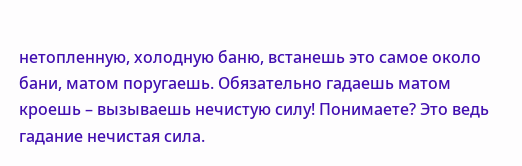нетопленную, холодную баню, встанешь это самое около бани, матом поругаешь. Обязательно гадаешь матом кроешь – вызываешь нечистую силу! Понимаете? Это ведь гадание нечистая сила.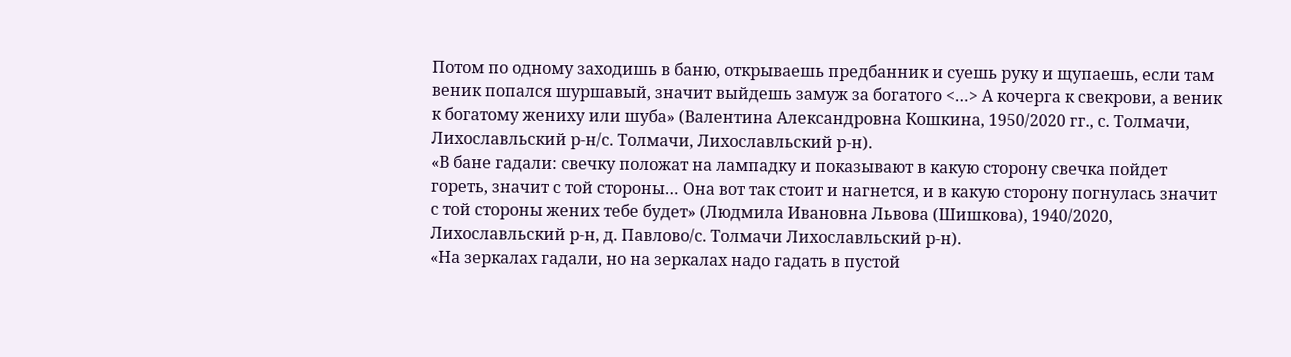Потом по одному заходишь в баню, открываешь предбанник и суешь руку и щупаешь, если там веник попался шуршавый, значит выйдешь замуж за богатого <…> А кочерга к свекрови, а веник к богатому жениху или шуба» (Валентина Александровна Кошкина, 1950/2020 гг., с. Толмачи, Лихославльский р-н/с. Толмачи, Лихославльский р-н).
«В бане гадали: свечку положат на лампадку и показывают в какую сторону свечка пойдет гореть, значит с той стороны… Она вот так стоит и нагнется, и в какую сторону погнулась значит с той стороны жених тебе будет» (Людмила Ивановна Львова (Шишкова), 1940/2020, Лихославльский р-н, д. Павлово/с. Толмачи Лихославльский р-н).
«На зеркалах гадали, но на зеркалах надо гадать в пустой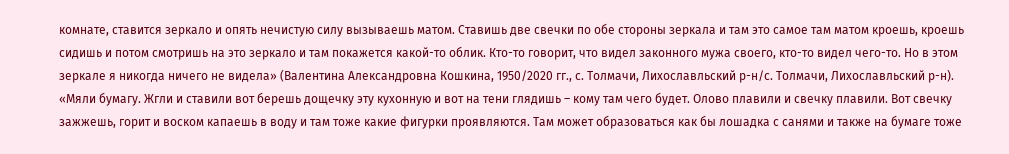комнате, ставится зеркало и опять нечистую силу вызываешь матом. Ставишь две свечки по обе стороны зеркала и там это самое там матом кроешь, кроешь сидишь и потом смотришь на это зеркало и там покажется какой-то облик. Кто-то говорит, что видел законного мужа своего, кто-то видел чего-то. Но в этом зеркале я никогда ничего не видела» (Валентина Александровна Кошкина, 1950/2020 гг., с. Толмачи, Лихославльский р-н/с. Толмачи, Лихославльский р-н).
«Мяли бумагу. Жгли и ставили вот берешь дощечку эту кухонную и вот на тени глядишь – кому там чего будет. Олово плавили и свечку плавили. Вот свечку зажжешь, горит и воском капаешь в воду и там тоже какие фигурки проявляются. Там может образоваться как бы лошадка с санями и также на бумаге тоже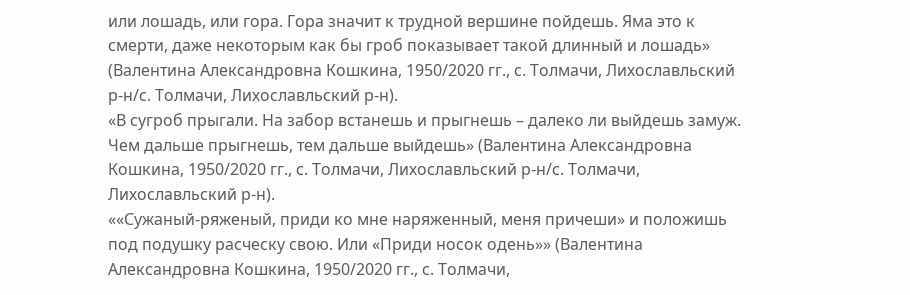или лошадь, или гора. Гора значит к трудной вершине пойдешь. Яма это к смерти, даже некоторым как бы гроб показывает такой длинный и лошадь» (Валентина Александровна Кошкина, 1950/2020 гг., с. Толмачи, Лихославльский р-н/с. Толмачи, Лихославльский р-н).
«В сугроб прыгали. На забор встанешь и прыгнешь – далеко ли выйдешь замуж. Чем дальше прыгнешь, тем дальше выйдешь» (Валентина Александровна Кошкина, 1950/2020 гг., с. Толмачи, Лихославльский р-н/с. Толмачи, Лихославльский р-н).
««Сужаный-ряженый, приди ко мне наряженный, меня причеши» и положишь под подушку расческу свою. Или «Приди носок одень»» (Валентина Александровна Кошкина, 1950/2020 гг., с. Толмачи,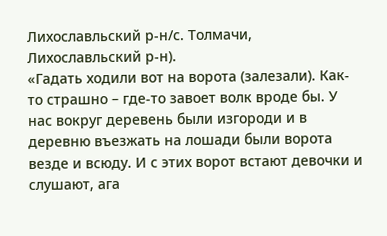Лихославльский р-н/с. Толмачи, Лихославльский р-н).
«Гадать ходили вот на ворота (залезали). Как-то страшно – где-то завоет волк вроде бы. У нас вокруг деревень были изгороди и в деревню въезжать на лошади были ворота везде и всюду. И с этих ворот встают девочки и слушают, ага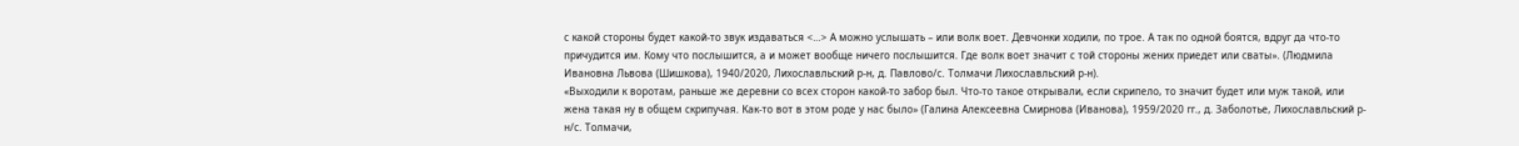с какой стороны будет какой-то звук издаваться <…> А можно услышать – или волк воет. Девчонки ходили, по трое. А так по одной боятся, вдруг да что-то причудится им. Кому что послышится, а и может вообще ничего послышится. Где волк воет значит с той стороны жених приедет или сваты». (Людмила Ивановна Львова (Шишкова), 1940/2020, Лихославльский р-н, д. Павлово/с. Толмачи Лихославльский р-н).
«Выходили к воротам, раньше же деревни со всех сторон какой-то забор был. Что-то такое открывали, если скрипело, то значит будет или муж такой, или жена такая ну в общем скрипучая. Как-то вот в этом роде у нас было» (Галина Алексеевна Смирнова (Иванова), 1959/2020 гг., д. Заболотье, Лихославльский р-н/с. Толмачи,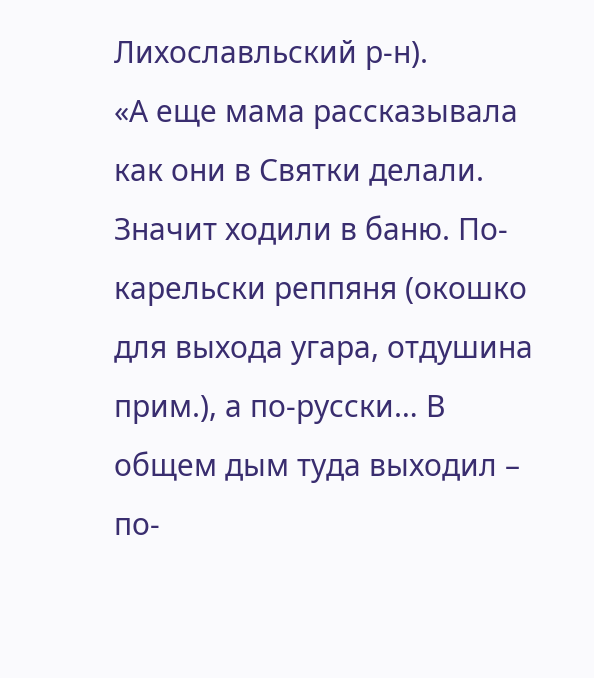Лихославльский р-н).
«А еще мама рассказывала как они в Святки делали. Значит ходили в баню. По-карельски реппяня (окошко для выхода угара, отдушина прим.), а по-русски… В общем дым туда выходил – по-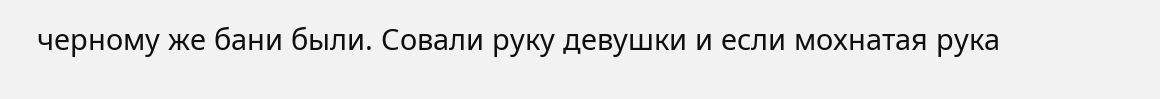черному же бани были. Совали руку девушки и если мохнатая рука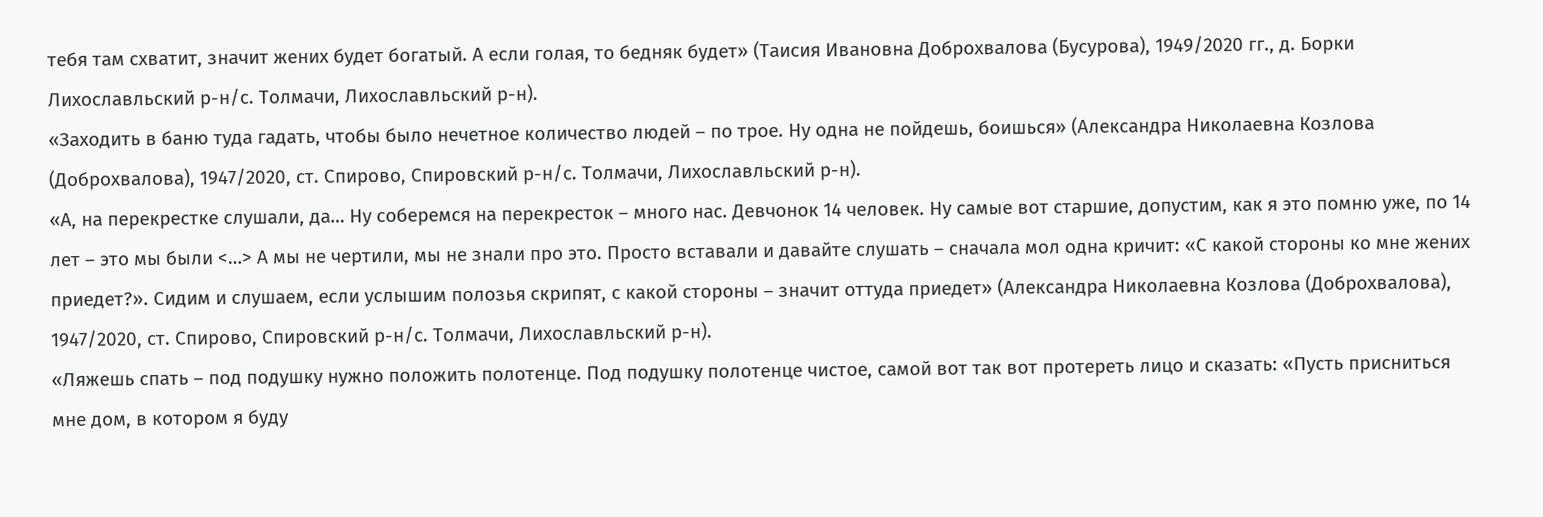тебя там схватит, значит жених будет богатый. А если голая, то бедняк будет» (Таисия Ивановна Доброхвалова (Бусурова), 1949/2020 гг., д. Борки Лихославльский р-н/с. Толмачи, Лихославльский р-н).
«Заходить в баню туда гадать, чтобы было нечетное количество людей – по трое. Ну одна не пойдешь, боишься» (Александра Николаевна Козлова (Доброхвалова), 1947/2020, ст. Спирово, Спировский р-н/с. Толмачи, Лихославльский р-н).
«А, на перекрестке слушали, да… Ну соберемся на перекресток – много нас. Девчонок 14 человек. Ну самые вот старшие, допустим, как я это помню уже, по 14 лет – это мы были <…> А мы не чертили, мы не знали про это. Просто вставали и давайте слушать – сначала мол одна кричит: «С какой стороны ко мне жених приедет?». Сидим и слушаем, если услышим полозья скрипят, с какой стороны – значит оттуда приедет» (Александра Николаевна Козлова (Доброхвалова), 1947/2020, ст. Спирово, Спировский р-н/с. Толмачи, Лихославльский р-н).
«Ляжешь спать – под подушку нужно положить полотенце. Под подушку полотенце чистое, самой вот так вот протереть лицо и сказать: «Пусть присниться мне дом, в котором я буду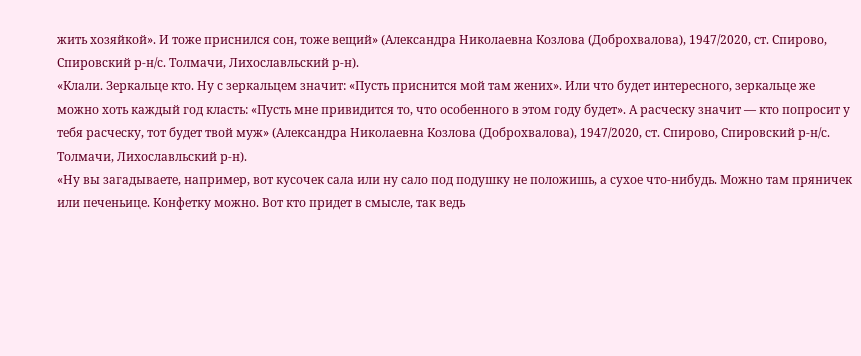жить хозяйкой». И тоже приснился сон, тоже вещий» (Александра Николаевна Козлова (Доброхвалова), 1947/2020, ст. Спирово, Спировский р-н/с. Толмачи, Лихославльский р-н).
«Клали. Зеркальце кто. Ну с зеркальцем значит: «Пусть приснится мой там жених». Или что будет интересного, зеркальце же можно хоть каждый год класть: «Пусть мне привидится то, что особенного в этом году будет». А расческу значит — кто попросит у тебя расческу, тот будет твой муж» (Александра Николаевна Козлова (Доброхвалова), 1947/2020, ст. Спирово, Спировский р-н/с. Толмачи, Лихославльский р-н).
«Ну вы загадываете, например, вот кусочек сала или ну сало под подушку не положишь, а сухое что-нибудь. Можно там пряничек или печеньице. Конфетку можно. Вот кто придет в смысле, так ведь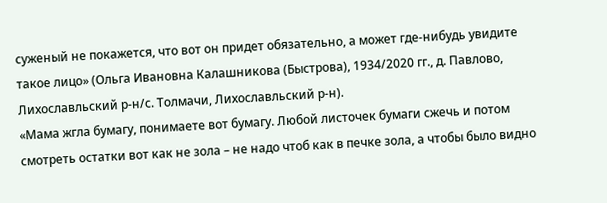суженый не покажется, что вот он придет обязательно, а может где-нибудь увидите такое лицо» (Ольга Ивановна Калашникова (Быстрова), 1934/2020 гг., д. Павлово, Лихославльский р-н/с. Толмачи, Лихославльский р-н).
«Мама жгла бумагу, понимаете вот бумагу. Любой листочек бумаги сжечь и потом смотреть остатки вот как не зола – не надо чтоб как в печке зола, а чтобы было видно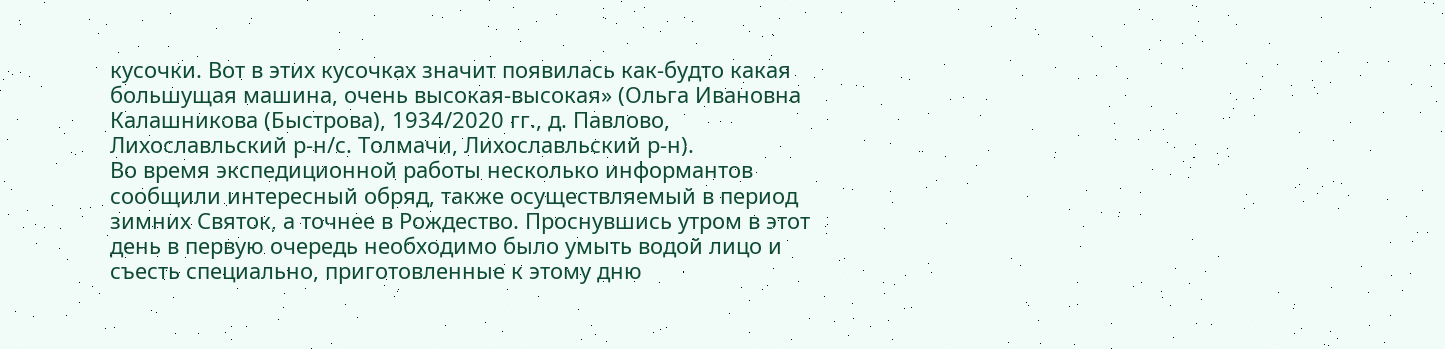кусочки. Вот в этих кусочках значит появилась как-будто какая большущая машина, очень высокая-высокая» (Ольга Ивановна Калашникова (Быстрова), 1934/2020 гг., д. Павлово, Лихославльский р-н/с. Толмачи, Лихославльский р-н).
Во время экспедиционной работы несколько информантов сообщили интересный обряд, также осуществляемый в период зимних Святок, а точнее в Рождество. Проснувшись утром в этот день в первую очередь необходимо было умыть водой лицо и съесть специально, приготовленные к этому дню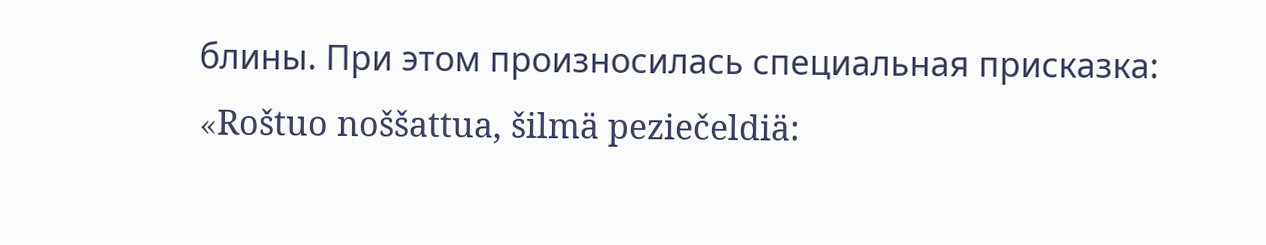блины. При этом произносилась специальная присказка: «Roštuo noššattua, šilmä peziečeldiä: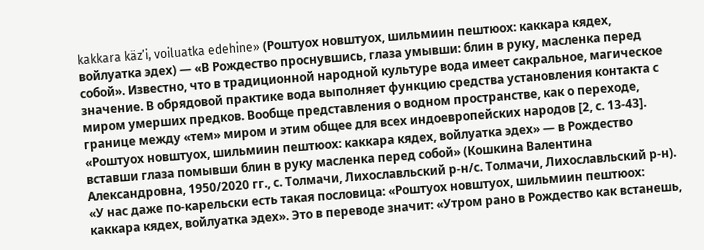kakkara käz’i, voiluatka edehine» (Роштуох новштуох, шильмиин пештюох: каккара кядех, войлуатка эдех) — «В Рождество проснувшись, глаза умывши: блин в руку, масленка перед собой». Известно, что в традиционной народной культуре вода имеет сакральное, магическое значение. В обрядовой практике вода выполняет функцию средства установления контакта с миром умерших предков. Вообще представления о водном пространстве, как о переходе, границе между «тем» миром и этим общее для всех индоевропейских народов [2, с. 13-43].
«Роштуох новштуох, шильмиин пештюох: каккара кядех, войлуатка эдех» — в Рождество вставши глаза помывши блин в руку масленка перед собой» (Кошкина Валентина Александровна, 1950/2020 гг., с. Толмачи, Лихославльский р-н/с. Толмачи, Лихославльский р-н).
«У нас даже по-карельски есть такая пословица: «Роштуох новштуох, шильмиин пештюох: каккара кядех, войлуатка эдех». Это в переводе значит: «Утром рано в Рождество как встанешь,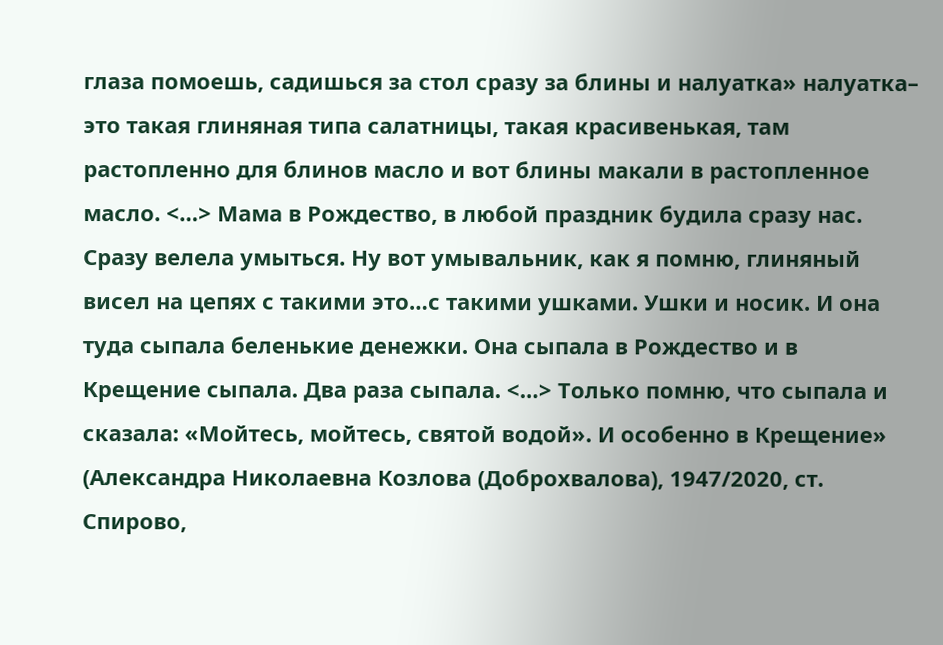глаза помоешь, садишься за стол сразу за блины и налуатка» налуатка– это такая глиняная типа салатницы, такая красивенькая, там растопленно для блинов масло и вот блины макали в растопленное масло. <…> Мама в Рождество, в любой праздник будила сразу нас. Сразу велела умыться. Ну вот умывальник, как я помню, глиняный висел на цепях с такими это…с такими ушками. Ушки и носик. И она туда сыпала беленькие денежки. Она сыпала в Рождество и в Крещение сыпала. Два раза сыпала. <…> Только помню, что сыпала и сказала: «Мойтесь, мойтесь, святой водой». И особенно в Крещение» (Александра Николаевна Козлова (Доброхвалова), 1947/2020, ст. Спирово,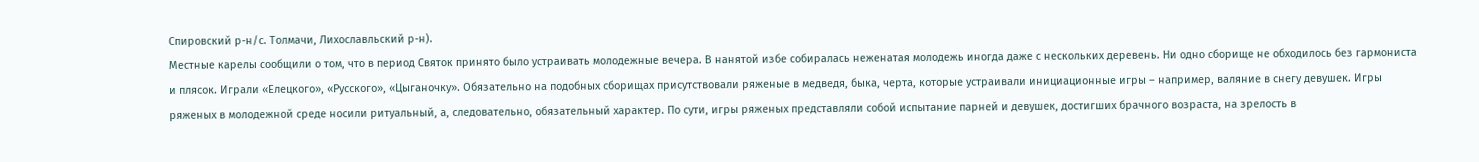Спировский р-н/с. Толмачи, Лихославльский р-н).
Местные карелы сообщили о том, что в период Святок принято было устраивать молодежные вечера. В нанятой избе собиралась неженатая молодежь иногда даже с нескольких деревень. Ни одно сборище не обходилось без гармониста и плясок. Играли «Елецкого», «Русского», «Цыганочку». Обязательно на подобных сборищах присутствовали ряженые в медведя, быка, черта, которые устраивали инициационные игры – например, валяние в снегу девушек. Игры ряженых в молодежной среде носили ритуальный, а, следовательно, обязательный характер. По сути, игры ряженых представляли собой испытание парней и девушек, достигших брачного возраста, на зрелость в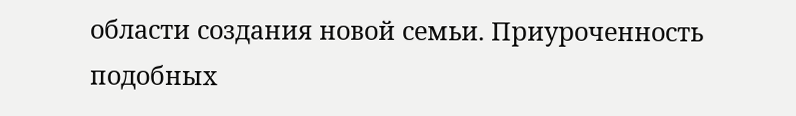области создания новой семьи. Приуроченность подобных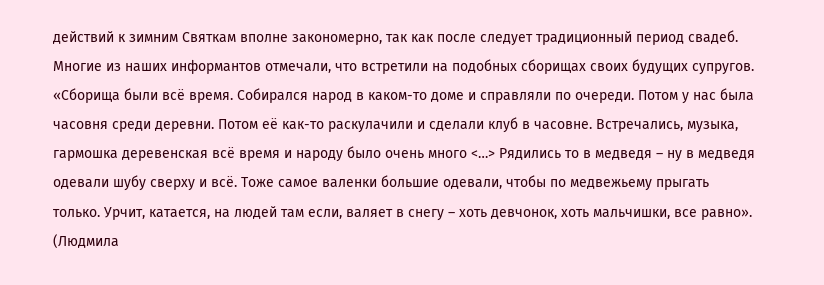действий к зимним Святкам вполне закономерно, так как после следует традиционный период свадеб. Многие из наших информантов отмечали, что встретили на подобных сборищах своих будущих супругов.
«Сборища были всё время. Собирался народ в каком-то доме и справляли по очереди. Потом у нас была часовня среди деревни. Потом её как-то раскулачили и сделали клуб в часовне. Встречались, музыка, гармошка деревенская всё время и народу было очень много <…> Рядились то в медведя – ну в медведя одевали шубу сверху и всё. Тоже самое валенки большие одевали, чтобы по медвежьему прыгать только. Урчит, катается, на людей там если, валяет в снегу – хоть девчонок, хоть мальчишки, все равно». (Людмила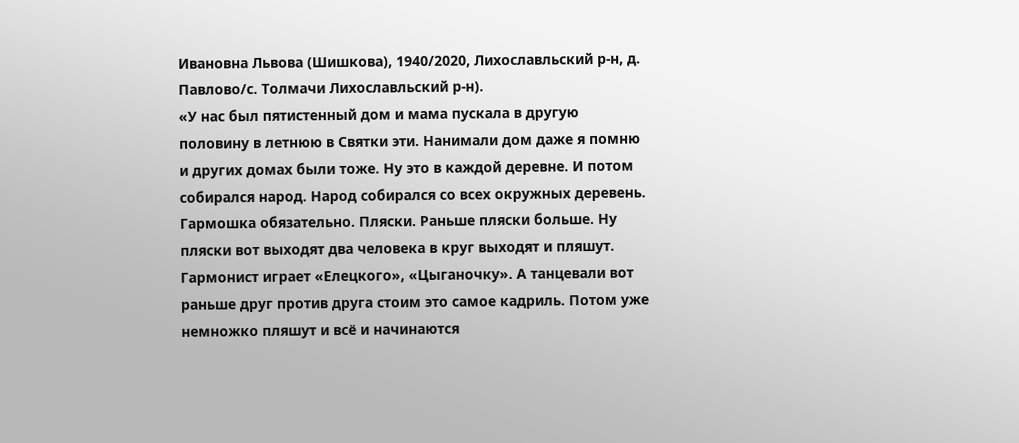Ивановна Львова (Шишкова), 1940/2020, Лихославльский р-н, д. Павлово/с. Толмачи Лихославльский р-н).
«У нас был пятистенный дом и мама пускала в другую половину в летнюю в Святки эти. Нанимали дом даже я помню и других домах были тоже. Ну это в каждой деревне. И потом собирался народ. Народ собирался со всех окружных деревень. Гармошка обязательно. Пляски. Раньше пляски больше. Ну пляски вот выходят два человека в круг выходят и пляшут. Гармонист играет «Елецкого», «Цыганочку». А танцевали вот раньше друг против друга стоим это самое кадриль. Потом уже немножко пляшут и всё и начинаются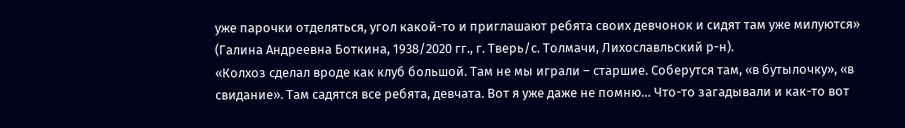уже парочки отделяться, угол какой-то и приглашают ребята своих девчонок и сидят там уже милуются» (Галина Андреевна Боткина, 1938/2020 гг., г. Тверь/с. Толмачи, Лихославльский р-н).
«Колхоз сделал вроде как клуб большой. Там не мы играли – старшие. Соберутся там, «в бутылочку», «в свидание». Там садятся все ребята, девчата. Вот я уже даже не помню… Что-то загадывали и как-то вот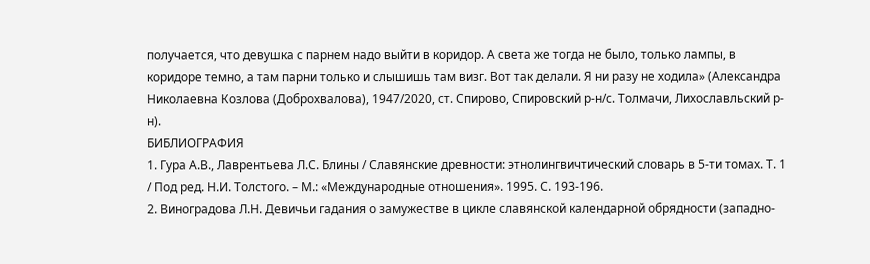получается, что девушка с парнем надо выйти в коридор. А света же тогда не было, только лампы, в коридоре темно, а там парни только и слышишь там визг. Вот так делали. Я ни разу не ходила» (Александра Николаевна Козлова (Доброхвалова), 1947/2020, ст. Спирово, Спировский р-н/с. Толмачи, Лихославльский р-н).
БИБЛИОГРАФИЯ
1. Гура А.В., Лаврентьева Л.С. Блины / Славянские древности: этнолингвичтический словарь в 5-ти томах. Т. 1 / Под ред. Н.И. Толстого. – М.: «Международные отношения». 1995. С. 193-196.
2. Виноградова Л.Н. Девичьи гадания о замужестве в цикле славянской календарной обрядности (западно-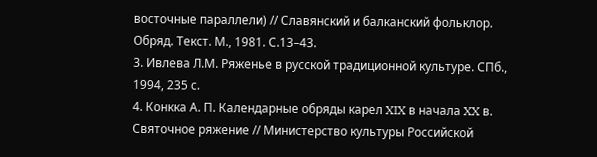восточные параллели) // Славянский и балканский фольклор. Обряд. Текст. М., 1981. С.13–43.
3. Ивлева Л.М. Ряженье в русской традиционной культуре. СПб., 1994, 235 с.
4. Конкка А. П. Календарные обряды карел XIX в начала XX в. Святочное ряжение // Министерство культуры Российской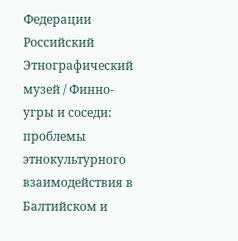Федерации Российский Этнографический музей / Финно-угры и соседи: проблемы этнокультурного взаимодействия в Балтийском и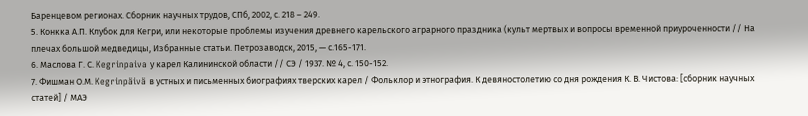Баренцевом регионах. Сборник научных трудов, СПб, 2002, с. 218 – 249.
5. Конкка А.П. Клубок для Кегри, или некоторые проблемы изучения древнего карельского аграрного праздника (культ мертвых и вопросы временной приуроченности // На плечах большой медведицы, Избранные статьи. Петрозаводск, 2015, — с.165-171.
6. Маслова Г. С. Kegrinpaiva у карел Калининской области // СЭ / 1937. № 4, с. 150-152.
7. Фишман О.М. Kegrinpäivä в устных и письменных биографиях тверских карел / Фольклор и этнография. К девяностолетию со дня рождения К. В. Чистова: [сборник научных статей] / МАЭ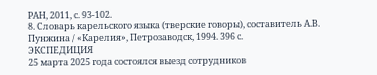РАН, 2011, с. 93-102.
8. Словарь карельского языка (тверские говоры), составитель А.В. Пунжина / «Карелия», Петрозаводск, 1994. 396 с.
ЭКСПЕДИЦИЯ
25 марта 2025 года состоялся выезд сотрудников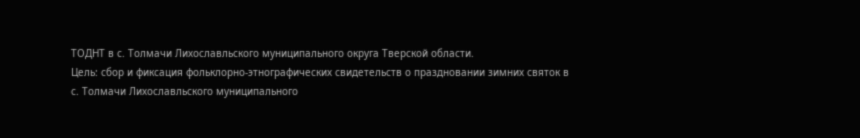ТОДНТ в с. Толмачи Лихославльского муниципального округа Тверской области.
Цель: сбор и фиксация фольклорно-этнографических свидетельств о праздновании зимних святок в с. Толмачи Лихославльского муниципального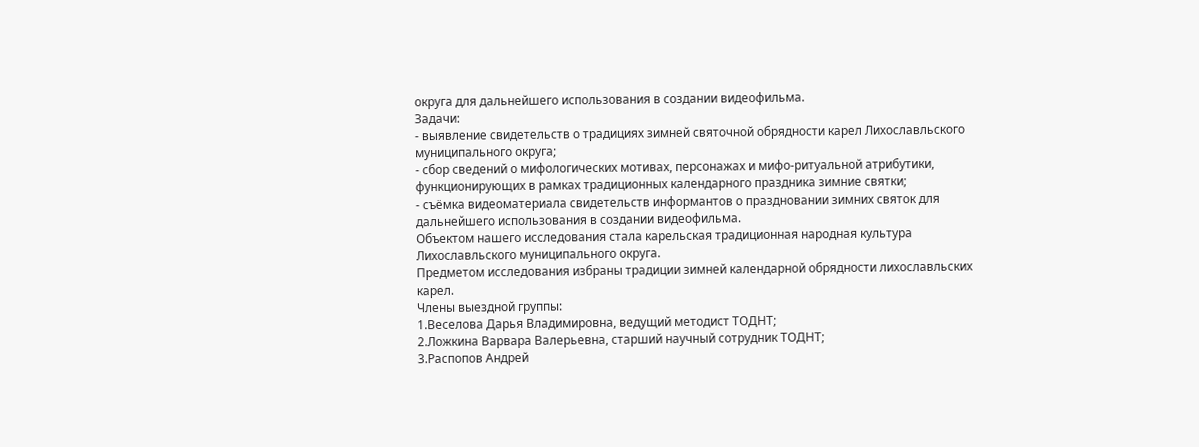округа для дальнейшего использования в создании видеофильма.
Задачи:
- выявление свидетельств о традициях зимней святочной обрядности карел Лихославльского муниципального округа;
- сбор сведений о мифологических мотивах, персонажах и мифо-ритуальной атрибутики, функционирующих в рамках традиционных календарного праздника зимние святки;
- съёмка видеоматериала свидетельств информантов о праздновании зимних святок для дальнейшего использования в создании видеофильма.
Объектом нашего исследования стала карельская традиционная народная культура Лихославльского муниципального округа.
Предметом исследования избраны традиции зимней календарной обрядности лихославльских карел.
Члены выездной группы:
1.Веселова Дарья Владимировна, ведущий методист ТОДНТ;
2.Ложкина Варвара Валерьевна, старший научный сотрудник ТОДНТ;
3.Распопов Андрей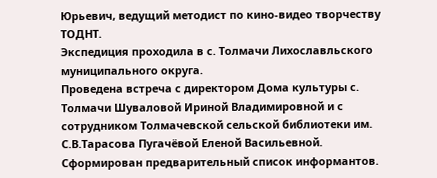Юрьевич, ведущий методист по кино-видео творчеству ТОДНТ.
Экспедиция проходила в с. Толмачи Лихославльского муниципального округа.
Проведена встреча с директором Дома культуры с. Толмачи Шуваловой Ириной Владимировной и с сотрудником Толмачевской сельской библиотеки им. С.В.Тарасова Пугачёвой Еленой Васильевной. Сформирован предварительный список информантов.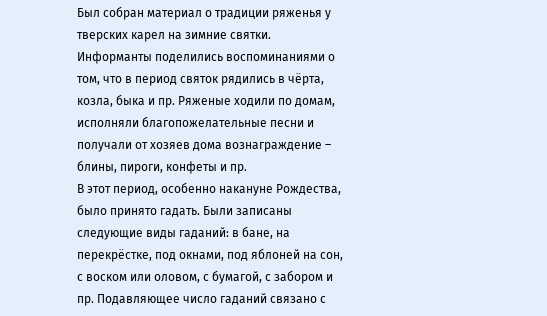Был собран материал о традиции ряженья у тверских карел на зимние святки. Информанты поделились воспоминаниями о том, что в период святок рядились в чёрта, козла, быка и пр. Ряженые ходили по домам, исполняли благопожелательные песни и получали от хозяев дома вознаграждение – блины, пироги, конфеты и пр.
В этот период, особенно накануне Рождества, было принято гадать. Были записаны следующие виды гаданий: в бане, на перекрёстке, под окнами, под яблоней на сон, с воском или оловом, с бумагой, с забором и пр. Подавляющее число гаданий связано с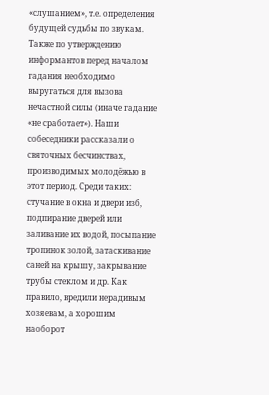«слушанием», т.е. определения будущей судьбы по звукам. Также по утверждению информантов перед началом гадания необходимо выругаться для вызова нечастной силы (иначе гадание «не сработает»). Наши собеседники рассказали о святочных бесчинствах, производимых молодёжью в этот период. Среди таких: стучание в окна и двери изб, подпирание дверей или заливание их водой, посыпание тропинок золой, затаскивание саней на крышу, закрывание трубы стеклом и др. Как правило, вредили нерадивым хозяевам, а хорошим наоборот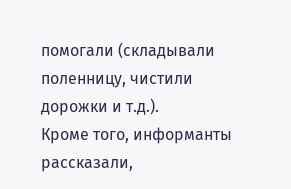помогали (складывали поленницу, чистили дорожки и т.д.).
Кроме того, информанты рассказали,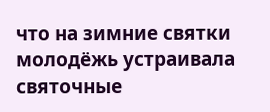что на зимние святки молодёжь устраивала святочные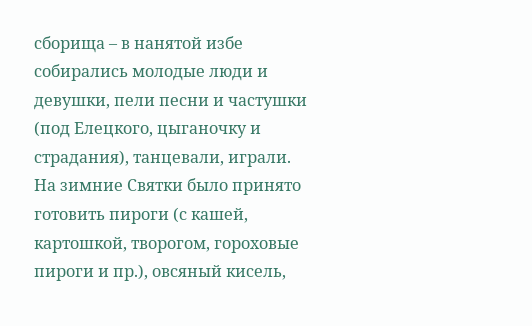сборища – в нанятой избе собирались молодые люди и девушки, пели песни и частушки (под Елецкого, цыганочку и страдания), танцевали, играли.
На зимние Святки было принято готовить пироги (с кашей, картошкой, творогом, гороховые пироги и пр.), овсяный кисель,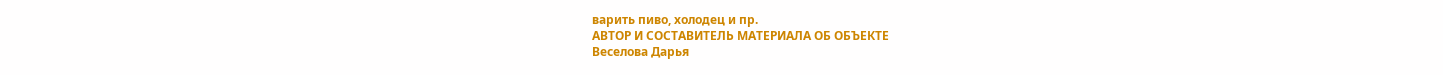варить пиво, холодец и пр.
АВТОР И СОСТАВИТЕЛЬ МАТЕРИАЛА ОБ ОБЪЕКТЕ
Веселова Дарья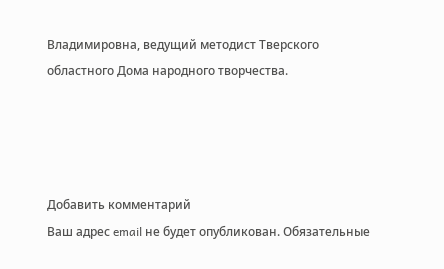Владимировна, ведущий методист Тверского областного Дома народного творчества.




Добавить комментарий
Ваш адрес email не будет опубликован. Обязательные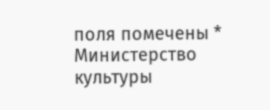поля помечены *
Министерство культуры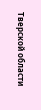Тверской области